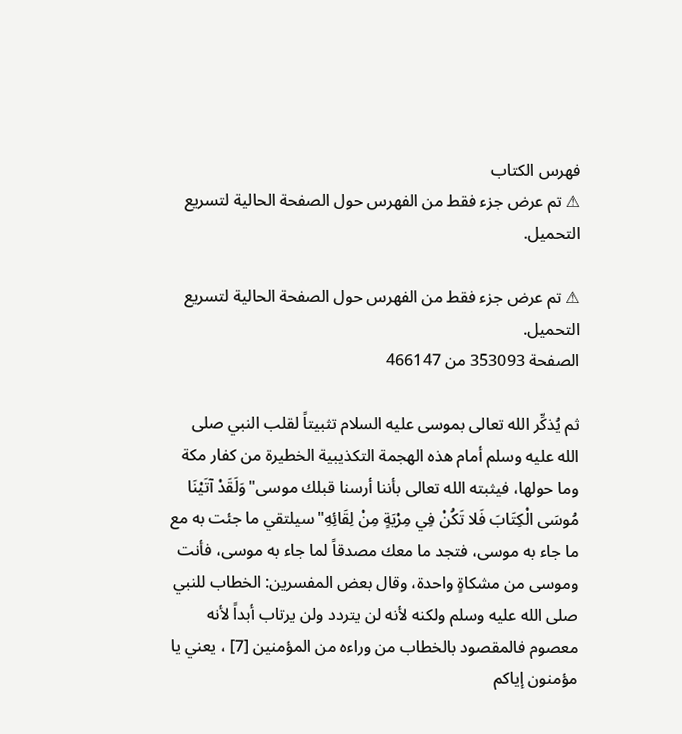فهرس الكتاب
⚠ تم عرض جزء فقط من الفهرس حول الصفحة الحالية لتسريع التحميل.

⚠ تم عرض جزء فقط من الفهرس حول الصفحة الحالية لتسريع التحميل.
الصفحة 353093 من 466147

ثم يُذكِّر الله تعالى بموسى عليه السلام تثبيتاً لقلب النبي صلى الله عليه وسلم أمام هذه الهجمة التكذيبية الخطيرة من كفار مكة وما حولها، فيثبته الله تعالى بأننا أرسنا قبلك موسى"وَلَقَدْ آتَيْنَا مُوسَى الْكِتَابَ فَلا تَكُنْ فِي مِرْيَةٍ مِنْ لِقَائِهِ"سيلتقي ما جئت به مع ما جاء به موسى، فتجد ما معك مصدقاً لما جاء به موسى، فأنت وموسى من مشكاةٍ واحدة، وقال بعض المفسرين: الخطاب للنبي صلى الله عليه وسلم ولكنه لأنه لن يتردد ولن يرتاب أبداً لأنه معصوم فالمقصود بالخطاب من وراءه من المؤمنين [7] ، يعني يا مؤمنون إياكم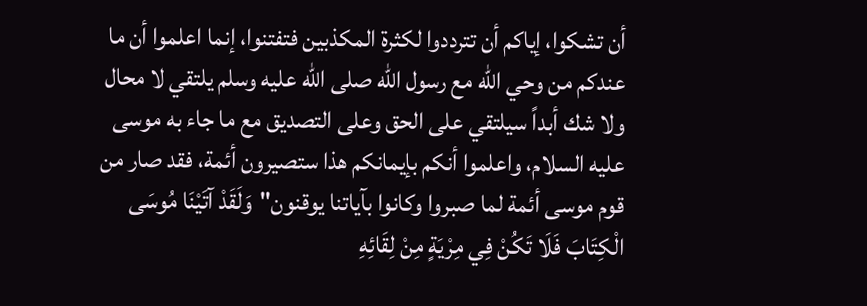أن تشكوا، إياكم أن تترددوا لكثرة المكذبين فتفتنوا، إنما اعلموا أن ما عندكم من وحي الله مع رسول الله صلى الله عليه وسلم يلتقي لا محال ولا شك أبداً سيلتقي على الحق وعلى التصديق مع ما جاء به موسى عليه السلام، واعلموا أنكم بإيمانكم هذا ستصيرون أئمة، فقد صار من قوم موسى أئمة لما صبروا وكانوا بآياتنا يوقنون"وَلَقَدْ آتَيْنَا مُوسَى الْكِتَابَ فَلَا تَكُنْ فِي مِرْيَةٍ مِنْ لِقَائِهِ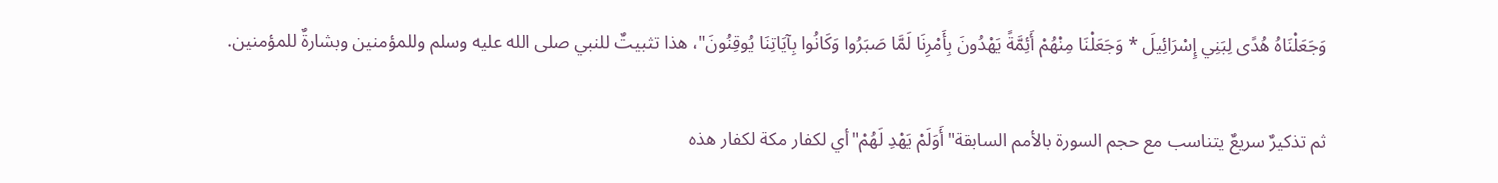وَجَعَلْنَاهُ هُدًى لِبَنِي إِسْرَائِيلَ * وَجَعَلْنَا مِنْهُمْ أَئِمَّةً يَهْدُونَ بِأَمْرِنَا لَمَّا صَبَرُوا وَكَانُوا بِآيَاتِنَا يُوقِنُونَ"، هذا تثبيتٌ للنبي صلى الله عليه وسلم وللمؤمنين وبشارةٌ للمؤمنين.

ثم تذكيرٌ سريعٌ يتناسب مع حجم السورة بالأمم السابقة"أَوَلَمْ يَهْدِ لَهُمْ"أي لكفار مكة لكفار هذه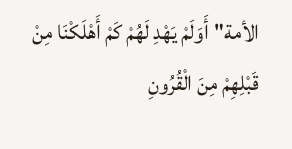الأمة"أَوَلَمْ يَهْدِ لَهُمْ كَمْ أَهْلَكْنَا مِنْ قَبْلِهِمْ مِنَ الْقُرُونِ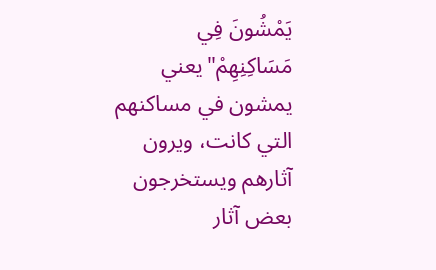يَمْشُونَ فِي مَسَاكِنِهِمْ"يعني يمشون في مساكنهم التي كانت، ويرون آثارهم ويستخرجون بعض آثار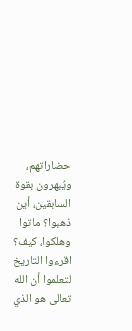حضاراتهم، ويُبهرون بقوة السابقين، أين ذهبوا؟ ماتوا وهلكوا، كيف؟ اقرءوا التاريخ لتعلموا أن الله تعالى هو الذي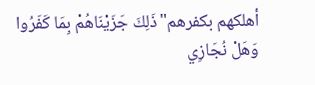أهلكهم بكفرهم"ذَلِكَ جَزَيْنَاهُمْ بِمَا كَفَرُوا وَهَلْ نُجَازِي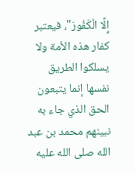إِلَّا الْكَفُورَ"، فيعتبر كفار هذه الأمة ولا يسلكوا الطريق نفسها إنما يتبعون الحق الذي جاء به نبينهم محمد بن عبد الله صلى الله عليه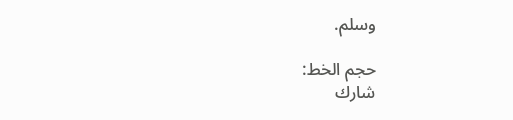وسلم.

حجم الخط:
شارك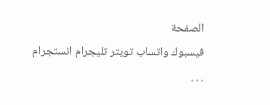الصفحة
فيسبوك واتساب تويتر تليجرام انستجرام
. . .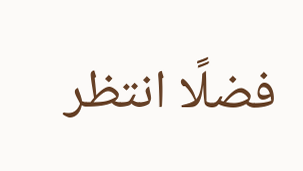فضلًا انتظر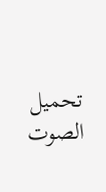تحميل الصوت